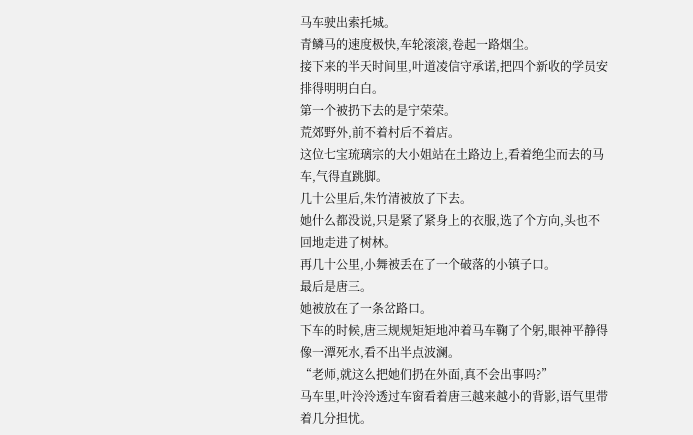马车驶出索托城。
青鳞马的速度极快,车轮滚滚,卷起一路烟尘。
接下来的半天时间里,叶道凌信守承诺,把四个新收的学员安排得明明白白。
第一个被扔下去的是宁荣荣。
荒郊野外,前不着村后不着店。
这位七宝琉璃宗的大小姐站在土路边上,看着绝尘而去的马车,气得直跳脚。
几十公里后,朱竹清被放了下去。
她什么都没说,只是紧了紧身上的衣服,选了个方向,头也不回地走进了树林。
再几十公里,小舞被丢在了一个破落的小镇子口。
最后是唐三。
她被放在了一条岔路口。
下车的时候,唐三规规矩矩地冲着马车鞠了个躬,眼神平静得像一潭死水,看不出半点波澜。
“老师,就这么把她们扔在外面,真不会出事吗?”
马车里,叶泠泠透过车窗看着唐三越来越小的背影,语气里带着几分担忧。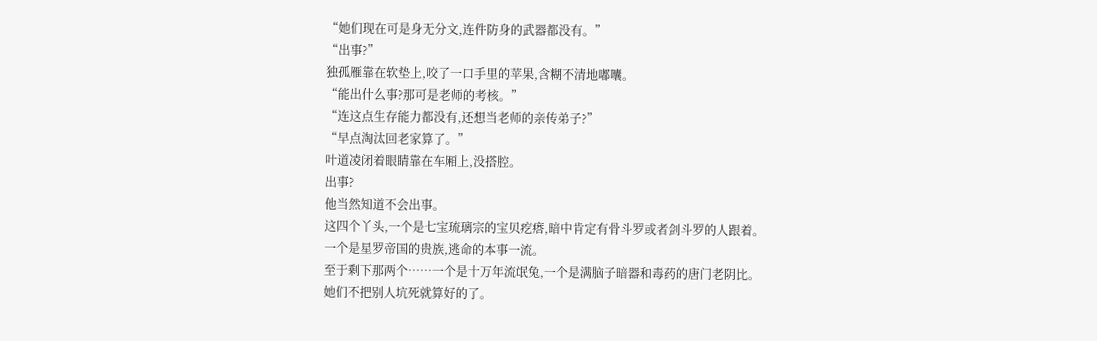“她们现在可是身无分文,连件防身的武器都没有。”
“出事?”
独孤雁靠在软垫上,咬了一口手里的苹果,含糊不清地嘟囔。
“能出什么事?那可是老师的考核。”
“连这点生存能力都没有,还想当老师的亲传弟子?”
“早点淘汰回老家算了。”
叶道凌闭着眼睛靠在车厢上,没搭腔。
出事?
他当然知道不会出事。
这四个丫头,一个是七宝琉璃宗的宝贝疙瘩,暗中肯定有骨斗罗或者剑斗罗的人跟着。
一个是星罗帝国的贵族,逃命的本事一流。
至于剩下那两个……一个是十万年流氓兔,一个是满脑子暗器和毒药的唐门老阴比。
她们不把别人坑死就算好的了。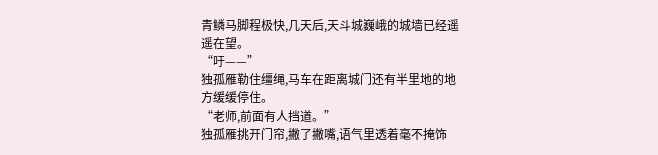青鳞马脚程极快,几天后,天斗城巍峨的城墙已经遥遥在望。
“吁——”
独孤雁勒住缰绳,马车在距离城门还有半里地的地方缓缓停住。
“老师,前面有人挡道。”
独孤雁挑开门帘,撇了撇嘴,语气里透着毫不掩饰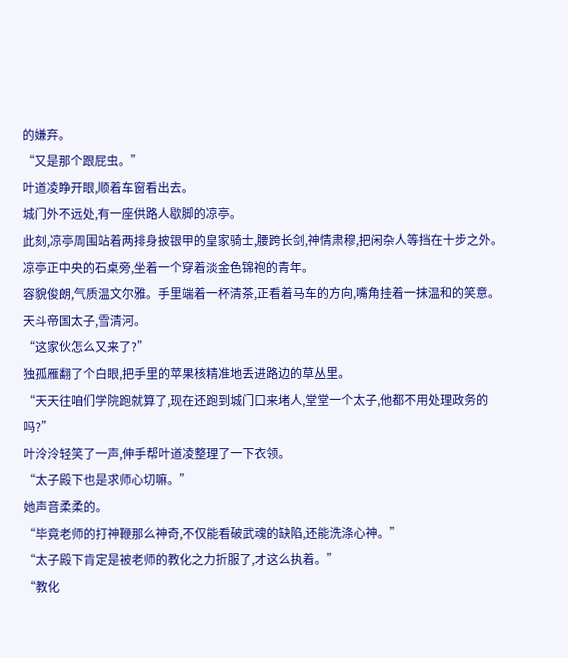的嫌弃。
“又是那个跟屁虫。”
叶道凌睁开眼,顺着车窗看出去。
城门外不远处,有一座供路人歇脚的凉亭。
此刻,凉亭周围站着两排身披银甲的皇家骑士,腰跨长剑,神情肃穆,把闲杂人等挡在十步之外。
凉亭正中央的石桌旁,坐着一个穿着淡金色锦袍的青年。
容貌俊朗,气质温文尔雅。手里端着一杯清茶,正看着马车的方向,嘴角挂着一抹温和的笑意。
天斗帝国太子,雪清河。
“这家伙怎么又来了?”
独孤雁翻了个白眼,把手里的苹果核精准地丢进路边的草丛里。
“天天往咱们学院跑就算了,现在还跑到城门口来堵人,堂堂一个太子,他都不用处理政务的吗?”
叶泠泠轻笑了一声,伸手帮叶道凌整理了一下衣领。
“太子殿下也是求师心切嘛。”
她声音柔柔的。
“毕竟老师的打神鞭那么神奇,不仅能看破武魂的缺陷,还能洗涤心神。”
“太子殿下肯定是被老师的教化之力折服了,才这么执着。”
“教化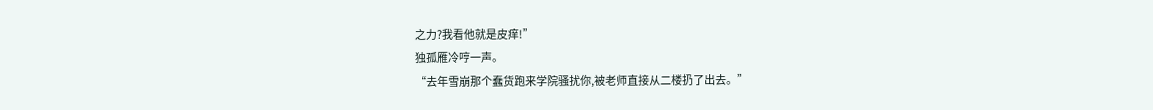之力?我看他就是皮痒!”
独孤雁冷哼一声。
“去年雪崩那个蠢货跑来学院骚扰你,被老师直接从二楼扔了出去。”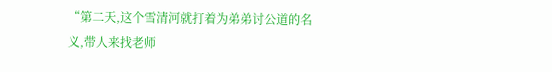“第二天,这个雪清河就打着为弟弟讨公道的名义,带人来找老师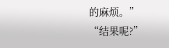的麻烦。”
“结果呢?”